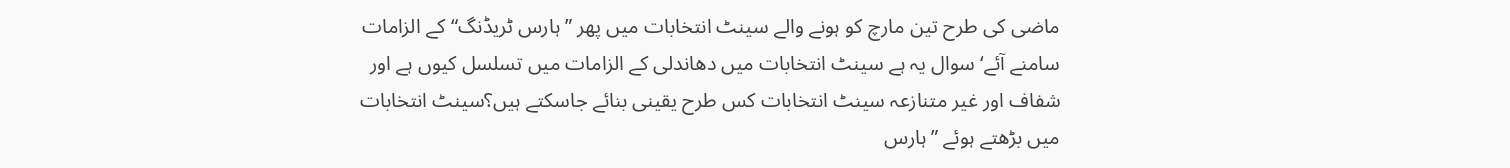ماضی کی طرح تین مارچ کو ہونے والے سینٹ انتخابات میں پھر ”ہارس ٹریڈنگ“کے الزامات سامنے آئے‘سوال یہ ہے سینٹ انتخابات میں دھاندلی کے الزامات میں تسلسل کیوں ہے اور شفاف اور غیر متنازعہ سینٹ انتخابات کس طرح یقینی بنائے جاسکتے ہیں؟سینٹ انتخابات میں بڑھتے ہوئے ”ہارس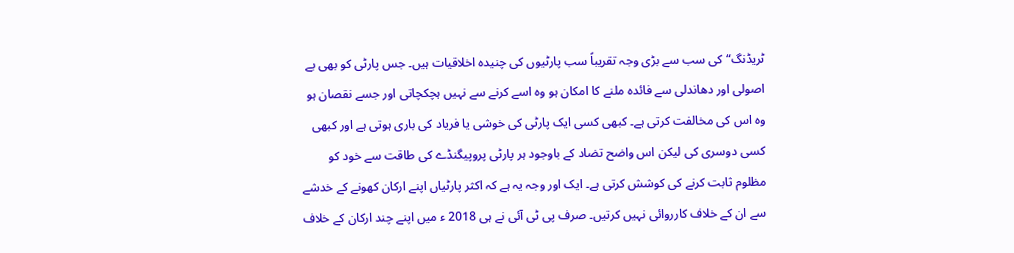ٹریڈنگ“کی سب سے بڑی وجہ تقریباً سب پارٹیوں کی چنیدہ اخلاقیات ہیں۔ جس پارٹی کو بھی بے اصولی اور دھاندلی سے فائدہ ملنے کا امکان ہو وہ اسے کرنے سے نہیں ہچکچاتی اور جسے نقصان ہو وہ اس کی مخالفت کرتی ہے۔ کبھی کسی ایک پارٹی کی خوشی یا فریاد کی باری ہوتی ہے اور کبھی کسی دوسری کی لیکن اس واضح تضاد کے باوجود ہر پارٹی پروپیگنڈے کی طاقت سے خود کو مظلوم ثابت کرنے کی کوشش کرتی ہے۔ ایک اور وجہ یہ ہے کہ اکثر پارٹیاں اپنے ارکان کھونے کے خدشے سے ان کے خلاف کارروائی نہیں کرتیں۔ صرف پی ٹی آئی نے ہی 2018 ء میں اپنے چند ارکان کے خلاف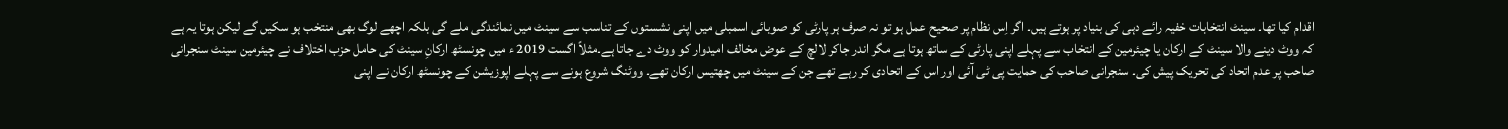اقدام کیا تھا۔ سینٹ انتخابات خفیہ رائے دہی کی بنیاد پر ہوتے ہیں۔ اگر اِس نظام پر صحیح عمل ہو تو نہ صرف ہر پارٹی کو صوبائی اسمبلی میں اپنی نشستوں کے تناسب سے سینٹ میں نمائندگی ملے گی بلکہ اچھے لوگ بھی منتخب ہو سکیں گے لیکن ہوتا یہ ہے کہ ووٹ دینے والا سینٹ کے ارکان یا چیئرمین کے انتخاب سے پہلے اپنی پارٹی کے ساتھ ہوتا ہے مگر اندر جاکر لالچ کے عوض مخالف امیدوار کو ووٹ دے جاتا ہے۔مثلاً اگست 2019 ء میں چونسٹھ ارکانِ سینٹ کی حامل حزب اختلاف نے چیئرمین سینٹ سنجرانی صاحب پر عدم اتحاد کی تحریک پیش کی۔ سنجرانی صاحب کی حمایت پی ٹی آئی اور اس کے اتحادی کر رہے تھے جن کے سینٹ میں چھتیس ارکان تھے۔ ووٹنگ شروع ہونے سے پہلے اپوزیشن کے چونسٹھ ارکان نے اپنی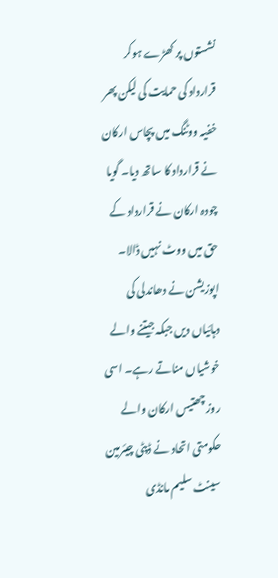نشستوں پر کھڑے ہوکر قرارداد کی حمایت کی لیکن پھر خفیہ ووٹنگ میں پچاس ارکان نے قرارداد کا ساتھ دیا۔ گویا چودہ ارکان نے قرارداد کے حق میں ووٹ نہیں ڈالا۔ اپوزیشن نے دھاندلی کی دہائیاں دیں جبکہ جیتنے والے خوشیاں مناتے رہے۔ اسی روز چھتیس ارکان والے حکومتی اتحاد نے ڈپٹی چیئرمین سینٹ سلیم مانڈی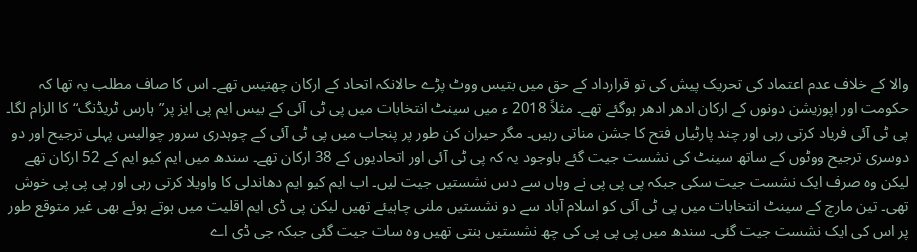والا کے خلاف عدم اعتماد کی تحریک پیش کی تو قرارداد کے حق میں بتیس ووٹ پڑے حالانکہ اتحاد کے ارکان چھتیس تھے۔ اس کا صاف مطلب یہ تھا کہ حکومت اور اپوزیشن دونوں کے ارکان ادھر ادھر ہوگئے تھے۔ مثلاً 2018 ء میں سینٹ انتخابات میں پی ٹی آئی کے بیس ایم پی ایز پر”ہارس ٹریڈنگ“ کا الزام لگا۔ پی ٹی آئی فریاد کرتی رہی اور چند پارٹیاں فتح کا جشن مناتی رہیں۔ مگر حیران کن طور پر پنجاب میں پی ٹی آئی کے چوہدری سرور چوالیس پہلی ترجیح اور دو دوسری ترجیح ووٹوں کے ساتھ سینٹ کی نشست جیت گئے باوجود یہ کہ پی ٹی آئی اور اتحادیوں کے 38 ارکان تھے۔ سندھ میں ایم کیو ایم کے 52 ارکان تھے لیکن وہ صرف ایک نشست جیت سکی جبکہ پی پی پی نے وہاں سے دس نشستیں جیت لیں۔ اب ایم کیو ایم دھاندلی کا واویلا کرتی رہی اور پی پی پی خوش تھی۔ تین مارچ کے سینٹ انتخابات میں پی ٹی آئی کو اسلام آباد سے دو نشستیں ملنی چاہیئے تھیں لیکن پی ڈی ایم اقلیت میں ہوتے ہوئے بھی غیر متوقع طور پر اس کی ایک نشست جیت گئی۔ سندھ میں پی پی پی کی چھ نشستیں بنتی تھیں وہ سات جیت گئی جبکہ جی ڈی اے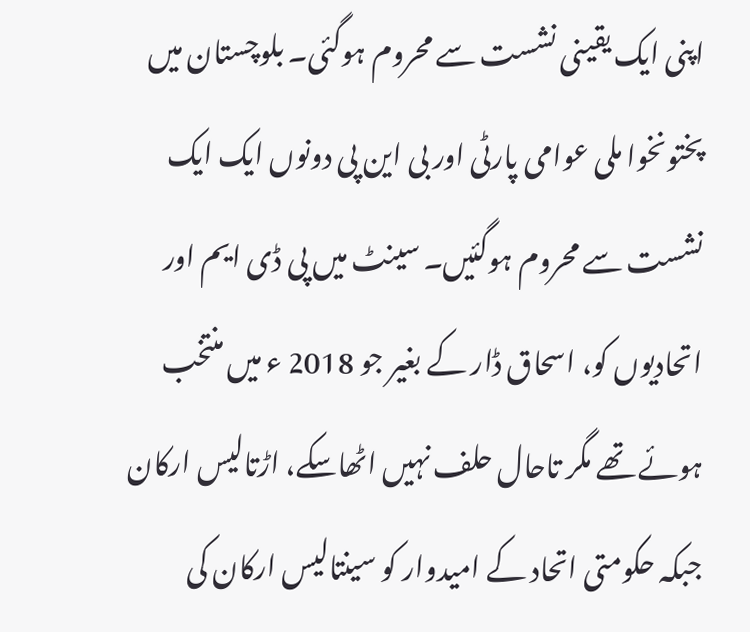اپنی ایک یقینی نشست سے محروم ہوگئی۔ بلوچستان میں پختونخوا ملی عوامی پارٹی اور بی این پی دونوں ایک ایک نشست سے محروم ہوگئیں۔ سینٹ میں پی ڈی ایم اور اتحادیوں کو، اسحاق ڈار کے بغیر جو 2018 ء میں منتخب ہوئے تھے مگر تاحال حلف نہیں اٹھاسکے، اڑتالیس ارکان جبکہ حکومتی اتحاد کے امیدوار کو سینتالیس ارکان کی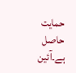حمایت حاصل ہے۔آئین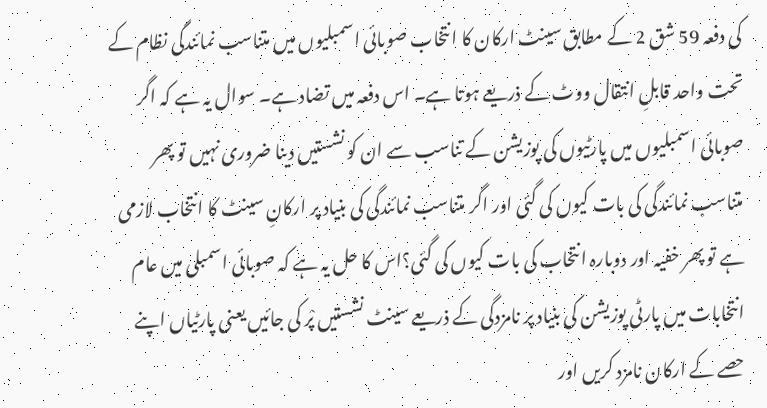کی دفعہ 59 شق 2 کے مطابق سینٹ ارکان کا انتخاب صوبائی اسمبلیوں میں متناسب نمائندگی نظام کے تحت واحد قابلِ انتقال ووٹ کے ذریعے ہوتا ہے۔ اس دفعہ میں تضاد ہے۔ سوال یہ ہے کہ اگر صوبائی اسمبلیوں میں پارٹیوں کی پوزیشن کے تناسب سے ان کو نشستیں دینا ضروری نہیں تو پھر متناسب نمائندگی کی بات کیوں کی گئی اور اگر متناسب نمائندگی کی بنیاد پر ارکانِ سینٹ کا انتخاب لازمی ہے تو پھر خفیہ اور دوبارہ انتخاب کی بات کیوں کی گئی؟اس کا حل یہ ہے کہ صوبائی اسمبلی میں عام انتخابات میں پارٹی پوزیشن کی بنیاد پر نامزدگی کے ذریعے سینٹ نشستیں پْر کی جائیں یعنی پارٹیاں اپنے حصے کے ارکان نامزد کریں اور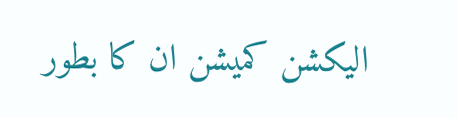الیکشن کمیشن ان کا بطور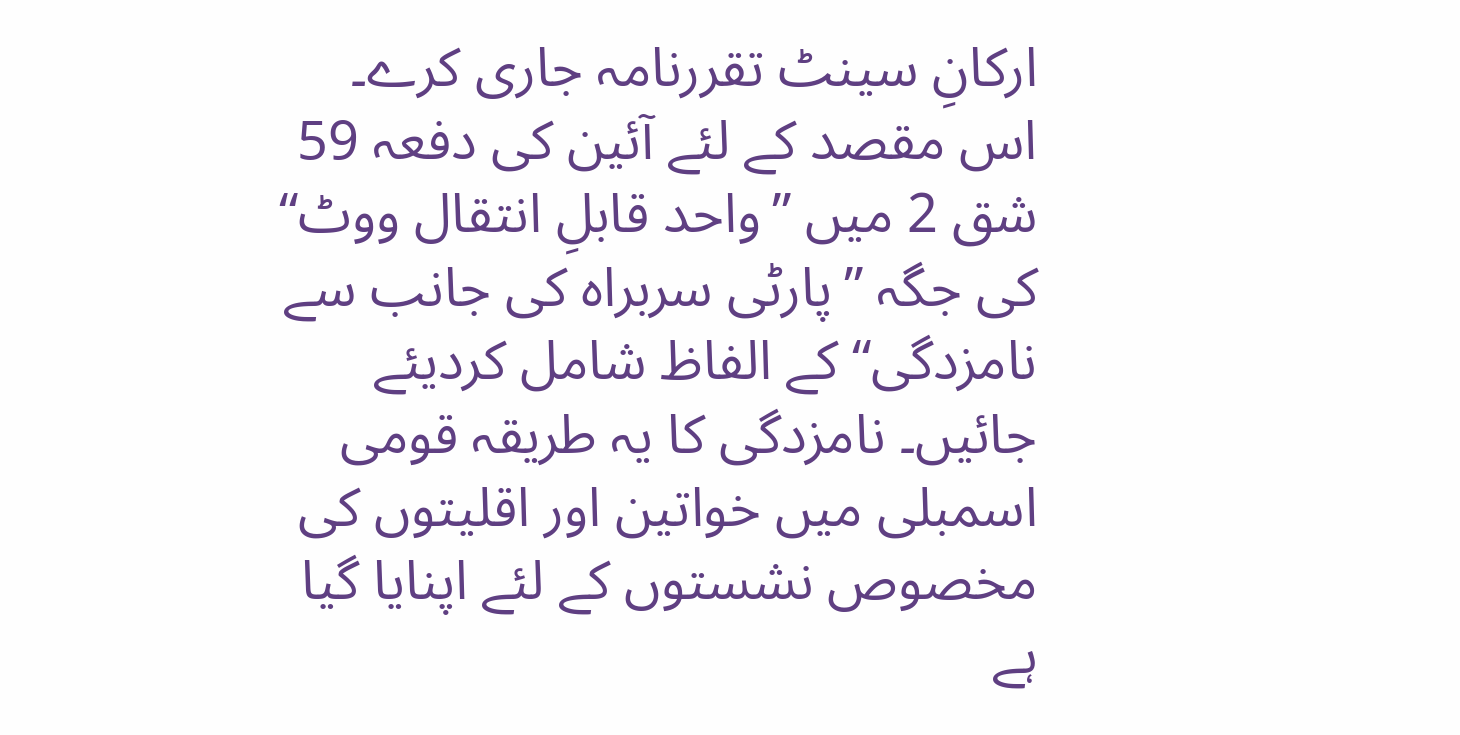ارکانِ سینٹ تقررنامہ جاری کرے۔ اس مقصد کے لئے آئین کی دفعہ 59 شق 2 میں ”واحد قابلِ انتقال ووٹ“ کی جگہ ”پارٹی سربراہ کی جانب سے نامزدگی“ کے الفاظ شامل کردیئے جائیں۔ نامزدگی کا یہ طریقہ قومی اسمبلی میں خواتین اور اقلیتوں کی مخصوص نشستوں کے لئے اپنایا گیا ہے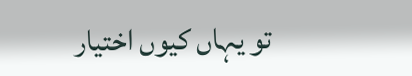تو یہاں کیوں اختیار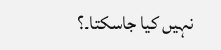نہیں کیا جاسکتا۔؟